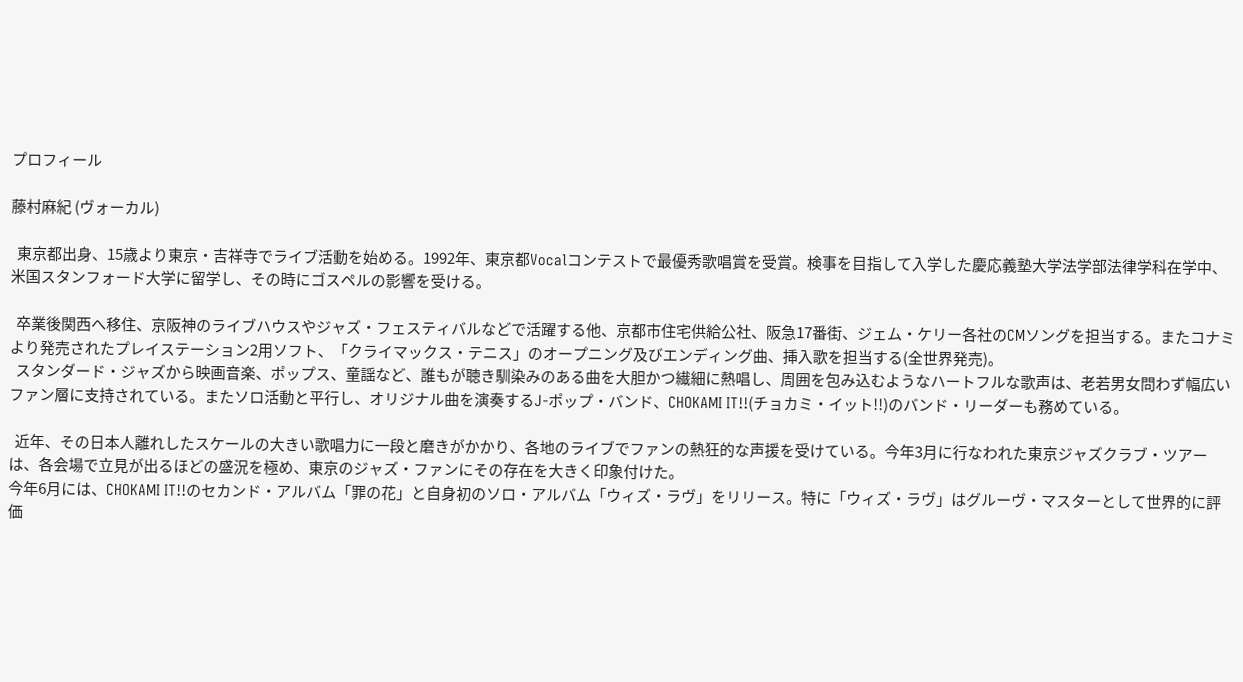プロフィール

藤村麻紀 (ヴォーカル)

  東京都出身、15歳より東京・吉祥寺でライブ活動を始める。1992年、東京都Vocalコンテストで最優秀歌唱賞を受賞。検事を目指して入学した慶応義塾大学法学部法律学科在学中、米国スタンフォード大学に留学し、その時にゴスペルの影響を受ける。

  卒業後関西へ移住、京阪神のライブハウスやジャズ・フェスティバルなどで活躍する他、京都市住宅供給公社、阪急17番街、ジェム・ケリー各社のCMソングを担当する。またコナミより発売されたプレイステーション2用ソフト、「クライマックス・テニス」のオープニング及びエンディング曲、挿入歌を担当する(全世界発売)。
  スタンダード・ジャズから映画音楽、ポップス、童謡など、誰もが聴き馴染みのある曲を大胆かつ繊細に熱唱し、周囲を包み込むようなハートフルな歌声は、老若男女問わず幅広いファン層に支持されている。またソロ活動と平行し、オリジナル曲を演奏するJ-ポップ・バンド、CHOKAMI IT!!(チョカミ・イット!!)のバンド・リーダーも務めている。

  近年、その日本人離れしたスケールの大きい歌唱力に一段と磨きがかかり、各地のライブでファンの熱狂的な声援を受けている。今年3月に行なわれた東京ジャズクラブ・ツアーは、各会場で立見が出るほどの盛況を極め、東京のジャズ・ファンにその存在を大きく印象付けた。
今年6月には、CHOKAMI IT!!のセカンド・アルバム「罪の花」と自身初のソロ・アルバム「ウィズ・ラヴ」をリリース。特に「ウィズ・ラヴ」はグルーヴ・マスターとして世界的に評価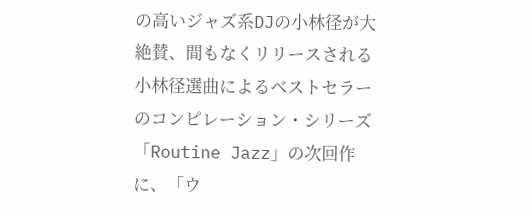の高いジャズ系DJの小林径が大絶賛、間もなくリリースされる小林径選曲によるベストセラーのコンピレーション・シリーズ「Routine Jazz」の次回作に、「ウ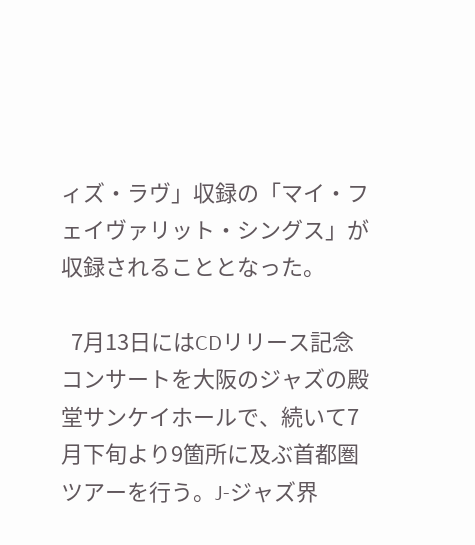ィズ・ラヴ」収録の「マイ・フェイヴァリット・シングス」が収録されることとなった。

  7月13日にはCDリリース記念コンサートを大阪のジャズの殿堂サンケイホールで、続いて7月下旬より9箇所に及ぶ首都圏ツアーを行う。J-ジャズ界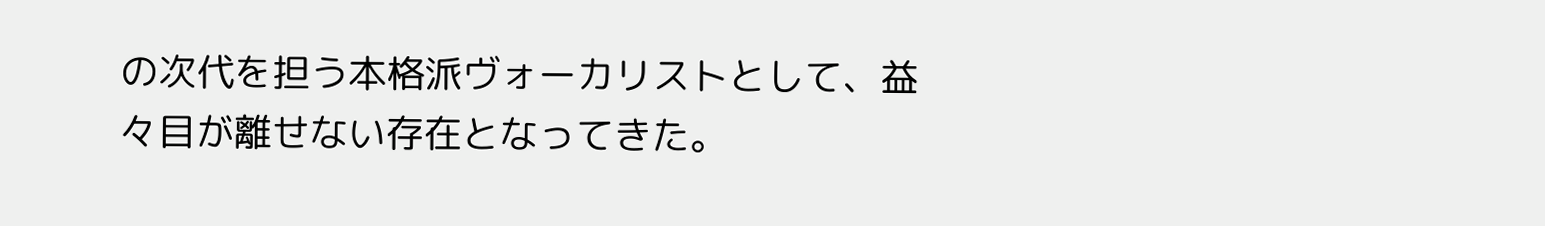の次代を担う本格派ヴォーカリストとして、益々目が離せない存在となってきた。